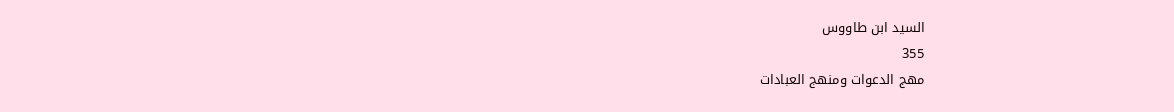السيد ابن طاووس
355
مهج الدعوات ومنهج العبادات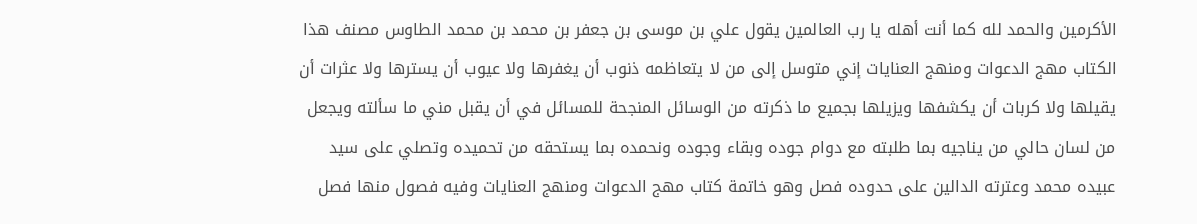الأكرمين والحمد لله كما أنت أهله يا رب العالمين يقول علي بن موسى بن جعفر بن محمد بن محمد الطاوس مصنف هذا الكتاب مهج الدعوات ومنهج العنايات إني متوسل إلى من لا يتعاظمه ذنوب أن يغفرها ولا عيوب أن يسترها ولا عثرات أن يقيلها ولا كربات أن يكشفها ويزيلها بجميع ما ذكرته من الوسائل المنجحة للمسائل في أن يقبل مني ما سألته ويجعل من لسان حالي من يناجيه بما طلبته مع دوام جوده وبقاء وجوده ونحمده بما يستحقه من تحميده وتصلي على سيد عبيده محمد وعترته الدالين على حدوده فصل وهو خاتمة كتاب مهج الدعوات ومنهج العنايات وفيه فصول منها فصل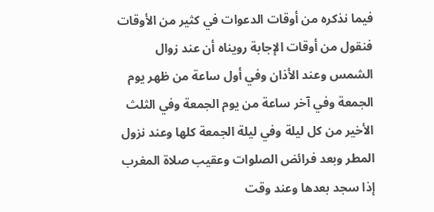فيما نذكره من أوقات الدعوات في كثير من الأوقات فنقول من أوقات الإجابة رويناه أن عند زوال الشمس وعند الأذان وفي أول ساعة من ظهر يوم الجمعة وفي آخر ساعة من يوم الجمعة وفي الثلث الأخير من كل ليلة وفي ليلة الجمعة كلها وعند نزول المطر وبعد فرائض الصلوات وعقيب صلاة المغرب إذا سجد بعدها وعند وقت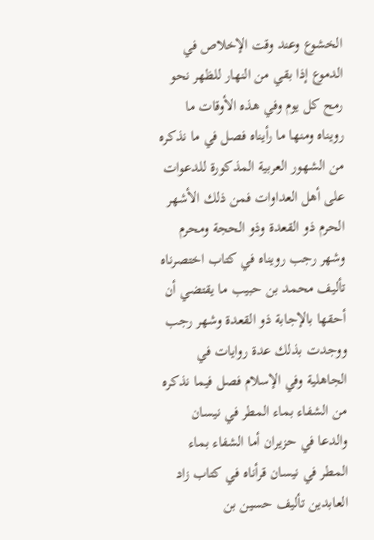الخشوع وعند وقت الإخلاص في الدموع إذا بقي من النهار للظهر نحو رمح كل يوم وفي هذه الأوقات ما رويناه ومنها ما رأيناه فصل في ما نذكره من الشهور العربية المذكورة للدعوات على أهل العداوات فمن ذلك الأشهر الحرم ذو القعدة وذو الحجة ومحرم وشهر رجب رويناه في كتاب اختصرناه تأليف محمد بن حبيب ما يقتضي أن أحقها بالإجابة ذو القعدة وشهر رجب ووجدت بذلك عدة روايات في الجاهلية وفي الإسلام فصل فيما نذكره من الشفاء بماء المطر في نيسان والدعا في حزيران أما الشفاء بماء المطر في نيسان قرأناه في كتاب زاد العابدين تأليف حسين بن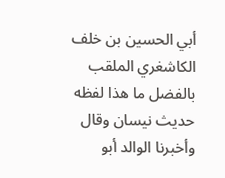أبي الحسين بن خلف الكاشغري الملقب بالفضل ما هذا لفظه حديث نيسان وقال وأخبرنا الوالد أبو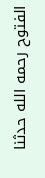الفتوح رحمه الله حدثنا